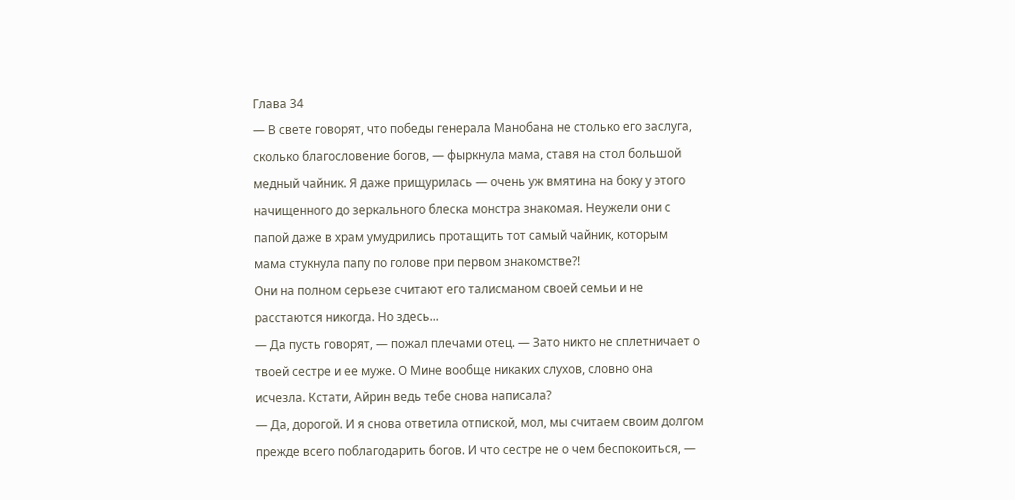Глава 34
— В свете говорят, что победы генерала Манобана не столько его заслуга, сколько благословение богов, — фыркнула мама, ставя на стол большой медный чайник. Я даже прищурилась — очень уж вмятина на боку у этого начищенного до зеркального блеска монстра знакомая. Неужели они с папой даже в храм умудрились протащить тот самый чайник, которым мама стукнула папу по голове при первом знакомстве?!
Они на полном серьезе считают его талисманом своей семьи и не расстаются никогда. Но здесь...
— Да пусть говорят, — пожал плечами отец. — Зато никто не сплетничает о твоей сестре и ее муже. О Мине вообще никаких слухов, словно она исчезла. Кстати, Айрин ведь тебе снова написала?
— Да, дорогой. И я снова ответила отпиской, мол, мы считаем своим долгом прежде всего поблагодарить богов. И что сестре не о чем беспокоиться, —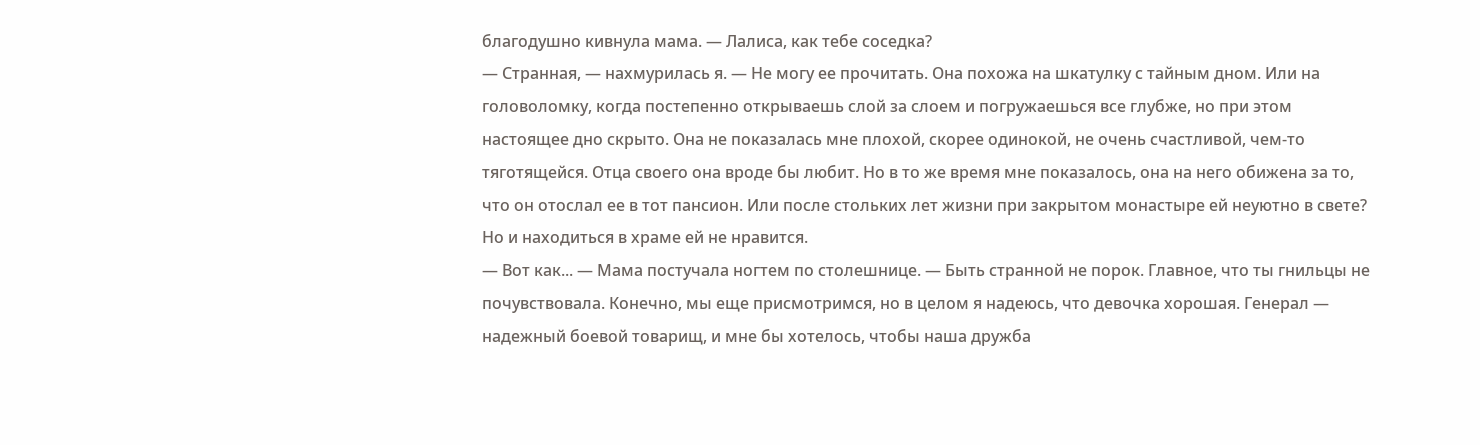благодушно кивнула мама. — Лалиса, как тебе соседка?
— Странная, — нахмурилась я. — Не могу ее прочитать. Она похожа на шкатулку с тайным дном. Или на головоломку, когда постепенно открываешь слой за слоем и погружаешься все глубже, но при этом настоящее дно скрыто. Она не показалась мне плохой, скорее одинокой, не очень счастливой, чем-то тяготящейся. Отца своего она вроде бы любит. Но в то же время мне показалось, она на него обижена за то, что он отослал ее в тот пансион. Или после стольких лет жизни при закрытом монастыре ей неуютно в свете? Но и находиться в храме ей не нравится.
— Вот как... — Мама постучала ногтем по столешнице. — Быть странной не порок. Главное, что ты гнильцы не почувствовала. Конечно, мы еще присмотримся, но в целом я надеюсь, что девочка хорошая. Генерал — надежный боевой товарищ, и мне бы хотелось, чтобы наша дружба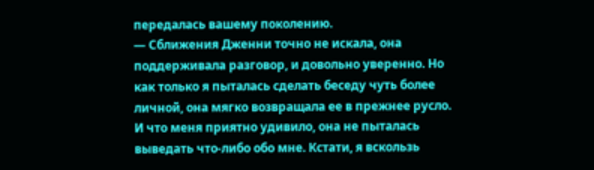передалась вашему поколению.
— Сближения Дженни точно не искала, она поддерживала разговор, и довольно уверенно. Но как только я пыталась сделать беседу чуть более личной, она мягко возвращала ее в прежнее русло. И что меня приятно удивило, она не пыталась выведать что-либо обо мне. Кстати, я вскользь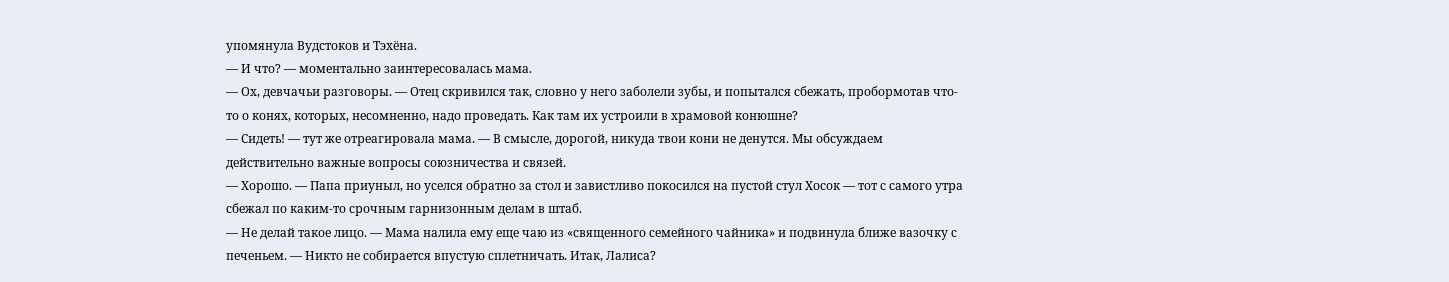упомянула Вудстоков и Тэхёна.
— И что? — моментально заинтересовалась мама.
— Ох, девчачьи разговоры. — Отец скривился так, словно у него заболели зубы, и попытался сбежать, пробормотав что-то о конях, которых, несомненно, надо проведать. Как там их устроили в храмовой конюшне?
— Сидеть! — тут же отреагировала мама. — В смысле, дорогой, никуда твои кони не денутся. Мы обсуждаем действительно важные вопросы союзничества и связей.
— Хорошо. — Папа приуныл, но уселся обратно за стол и завистливо покосился на пустой стул Хосок — тот с самого утра сбежал по каким-то срочным гарнизонным делам в штаб.
— Не делай такое лицо. — Мама налила ему еще чаю из «священного семейного чайника» и подвинула ближе вазочку с печеньем. — Никто не собирается впустую сплетничать. Итак, Лалиса?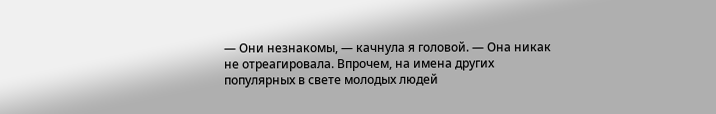— Они незнакомы, — качнула я головой. — Она никак не отреагировала. Впрочем, на имена других популярных в свете молодых людей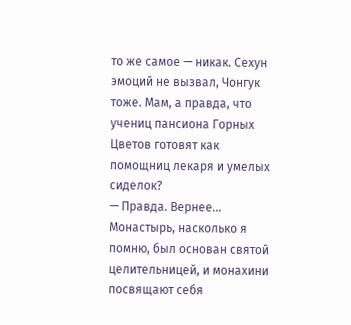то же самое — никак. Сехун эмоций не вызвал, Чонгук тоже. Мам, а правда, что учениц пансиона Горных Цветов готовят как помощниц лекаря и умелых сиделок?
— Правда. Вернее... Монастырь, насколько я помню, был основан святой целительницей, и монахини посвящают себя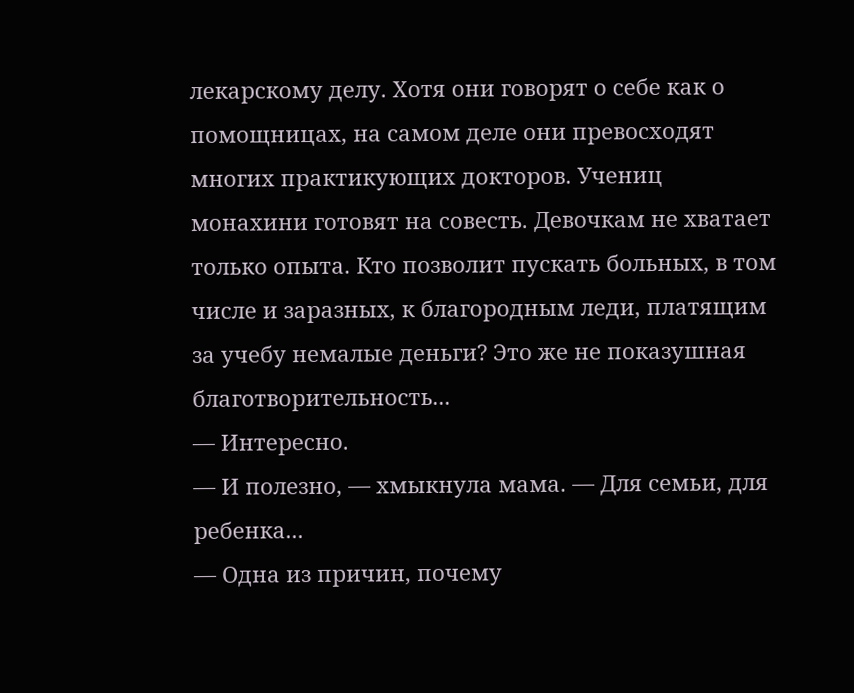лекарскому делу. Хотя они говорят о себе как о помощницах, на самом деле они превосходят многих практикующих докторов. Учениц монахини готовят на совесть. Девочкам не хватает только опыта. Кто позволит пускать больных, в том числе и заразных, к благородным леди, платящим за учебу немалые деньги? Это же не показушная благотворительность...
— Интересно.
— И полезно, — хмыкнула мама. — Для семьи, для ребенка...
— Одна из причин, почему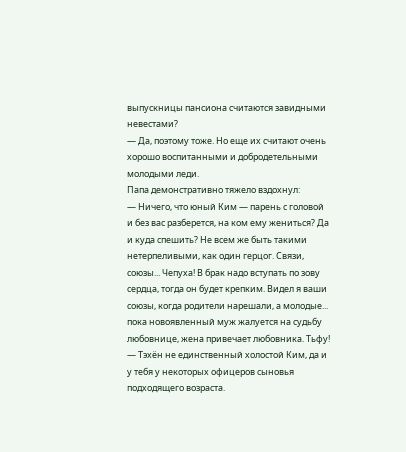выпускницы пансиона считаются завидными невестами?
— Да, поэтому тоже. Но еще их считают очень хорошо воспитанными и добродетельными молодыми леди.
Папа демонстративно тяжело вздохнул:
— Ничего, что юный Ким — парень с головой и без вас разберется, на ком ему жениться? Да и куда спешить? Не всем же быть такими нетерпеливыми, как один герцог. Связи, союзы... Чепуха! В брак надо вступать по зову сердца, тогда он будет крепким. Видел я ваши союзы, когда родители нарешали, а молодые... пока новоявленный муж жалуется на судьбу любовнице, жена привечает любовника. Тьфу!
— Тэхён не единственный холостой Ким, да и у тебя у некоторых офицеров сыновья подходящего возраста.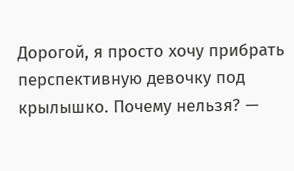Дорогой, я просто хочу прибрать перспективную девочку под крылышко. Почему нельзя? —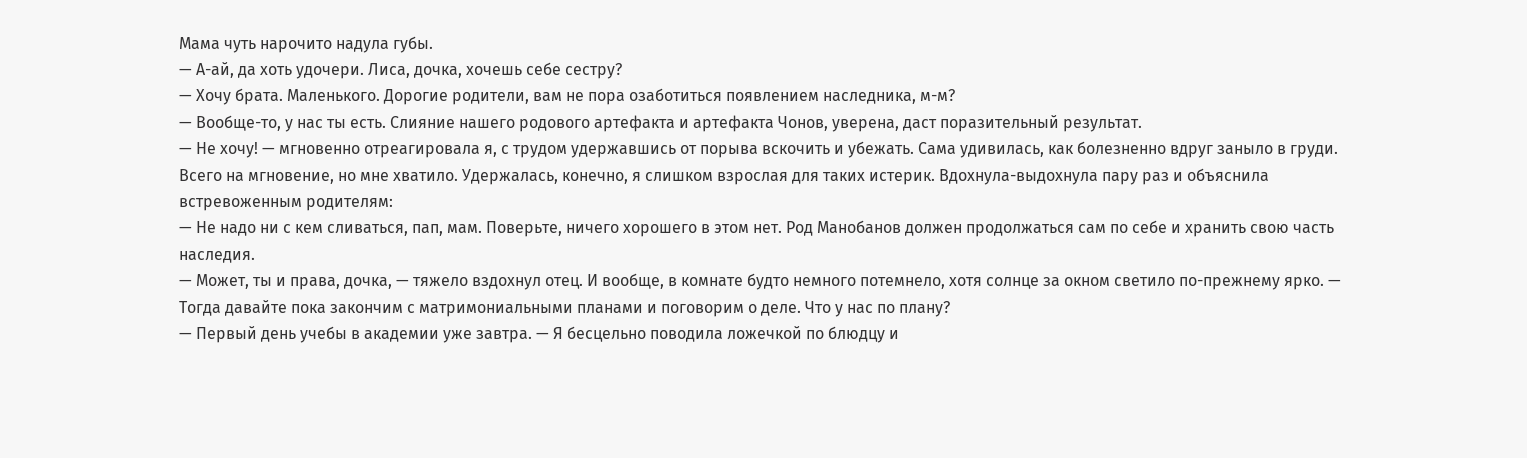Мама чуть нарочито надула губы.
— А-ай, да хоть удочери. Лиса, дочка, хочешь себе сестру?
— Хочу брата. Маленького. Дорогие родители, вам не пора озаботиться появлением наследника, м-м?
— Вообще-то, у нас ты есть. Слияние нашего родового артефакта и артефакта Чонов, уверена, даст поразительный результат.
— Не хочу! — мгновенно отреагировала я, с трудом удержавшись от порыва вскочить и убежать. Сама удивилась, как болезненно вдруг заныло в груди. Всего на мгновение, но мне хватило. Удержалась, конечно, я слишком взрослая для таких истерик. Вдохнула-выдохнула пару раз и объяснила встревоженным родителям:
— Не надо ни с кем сливаться, пап, мам. Поверьте, ничего хорошего в этом нет. Род Манобанов должен продолжаться сам по себе и хранить свою часть наследия.
— Может, ты и права, дочка, — тяжело вздохнул отец. И вообще, в комнате будто немного потемнело, хотя солнце за окном светило по-прежнему ярко. — Тогда давайте пока закончим с матримониальными планами и поговорим о деле. Что у нас по плану?
— Первый день учебы в академии уже завтра. — Я бесцельно поводила ложечкой по блюдцу и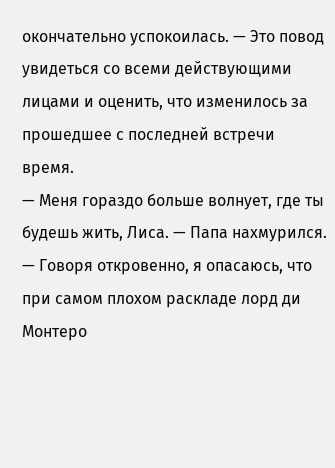окончательно успокоилась. — Это повод увидеться со всеми действующими лицами и оценить, что изменилось за прошедшее с последней встречи время.
— Меня гораздо больше волнует, где ты будешь жить, Лиса. — Папа нахмурился. — Говоря откровенно, я опасаюсь, что при самом плохом раскладе лорд ди Монтеро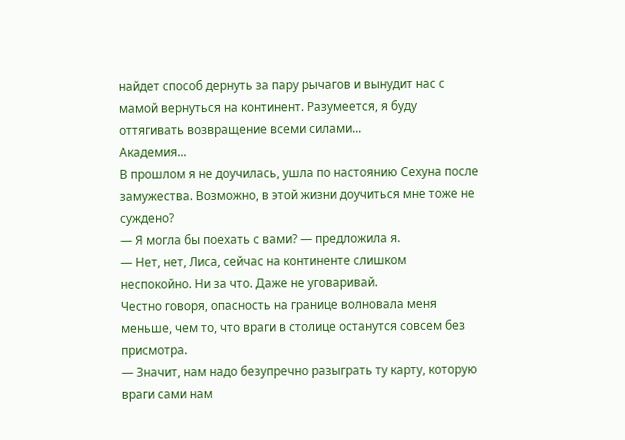найдет способ дернуть за пару рычагов и вынудит нас с мамой вернуться на континент. Разумеется, я буду оттягивать возвращение всеми силами...
Академия...
В прошлом я не доучилась, ушла по настоянию Сехуна после замужества. Возможно, в этой жизни доучиться мне тоже не суждено?
— Я могла бы поехать с вами? — предложила я.
— Нет, нет, Лиса, сейчас на континенте слишком неспокойно. Ни за что. Даже не уговаривай.
Честно говоря, опасность на границе волновала меня меньше, чем то, что враги в столице останутся совсем без присмотра.
— Значит, нам надо безупречно разыграть ту карту, которую враги сами нам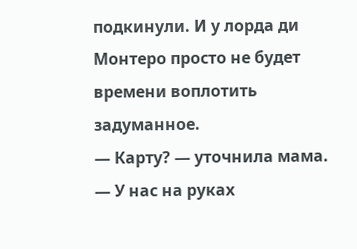подкинули. И у лорда ди Монтеро просто не будет времени воплотить задуманное.
— Карту? — уточнила мама.
— У нас на руках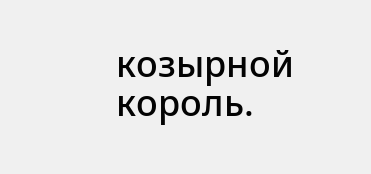козырной король.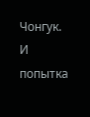Чонгук. И попытка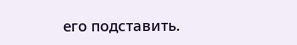его подставить.